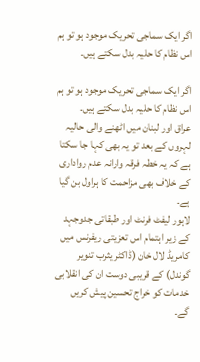اگر ایک سماجی تحریک موجود ہو تو ہم اس نظام کا حلیہ بدل سکتے ہیں۔

اگر ایک سماجی تحریک موجود ہو تو ہم اس نظام کا حلیہ بدل سکتے ہیں۔
عراق اور لبنان میں اٹھنے والی حالیہ لہروں کے بعد تو یہ بھی کہا جا سکتا ہے کہ یہ خطہ فرقہ وارانہ عدم رواداری کے خلاف بھی مزاحمت کا ہراول بن گیا ہے۔
لاہور لیفٹ فرنٹ اور طبقاتی جدوجہد کے زیر اہتمام اس تعزیتی ریفرنس میں کامریڈ لال خان (ڈاکٹر یثرب تنویر گوندل) کے قریبی دوست ان کی انقلابی خدمات کو خراج تحسین پیش کریں گے۔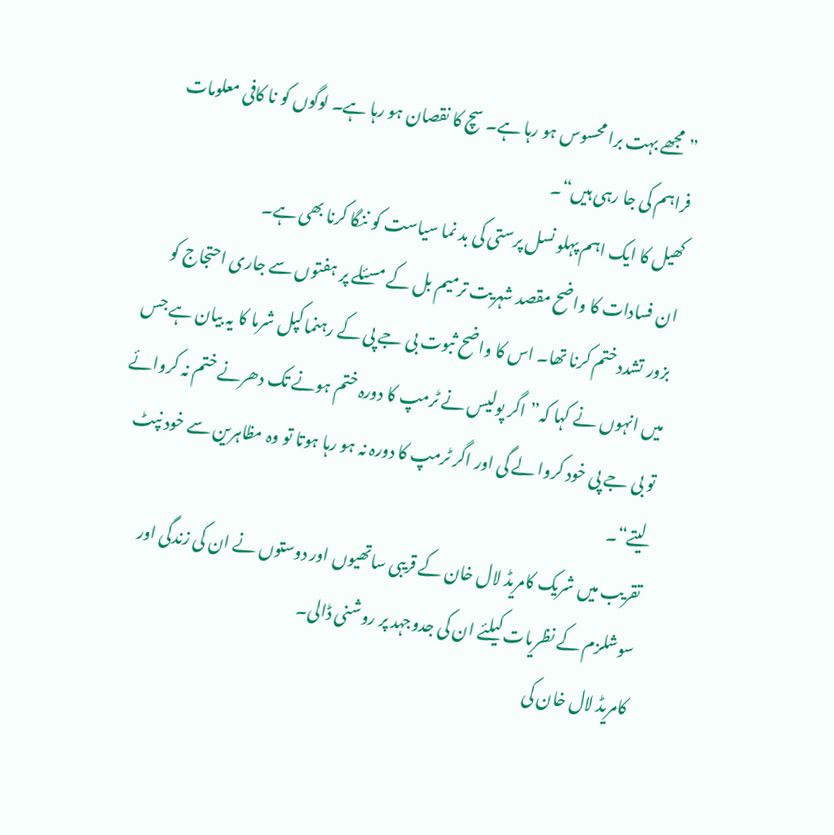”مجھے بہت برا محسوس ہو رہا ہے۔ سچ کا نقصان ہو رہا ہے۔ لوگوں کو نا کافی معلومات فراہم کی جا رہی ہیں“۔
کھیل کا ایک اہم پہلو نسل پرستی کی بد نما سیاست کو ننگا کرنا بھی ہے۔
ان فسادات کا واضح مقصد شہریت ترمیم بل کے مسئلے پر ہفتوں سے جاری احتجاج کو بزور تشدد ختم کرنا تھا۔ اس کا واضح ثبوت بی جے پی کے رہنما کپل شرما کا یہ بیان ہے جس میں انہوں نے کہا کہ”اگر پولیس نے ٹرمپ کا دورہ ختم ہونے تک دھرنے ختم نہ کروائے تو بی جے پی خود کروا لے گی اور اگر ٹرمپ کا دورہ نہ ہو رہا ہوتا تو وہ مظاہرین سے خود نپٹ لیتے“۔
تقریب میں شریک کامریڈ لال خان کے قریبی ساتھیوں اور دوستوں نے ان کی زندگی اور سوشلزم کے نظریات کیلئے ان کی جدوجہد پر روشنی ڈالی۔
کامریڈ لال خان کی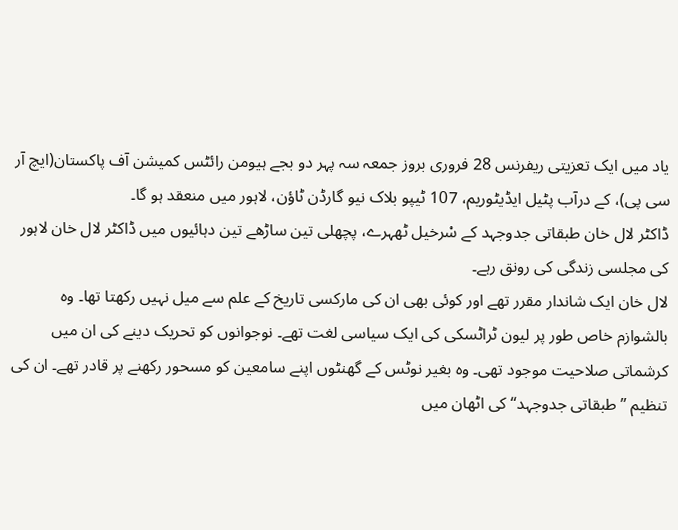یاد میں ایک تعزیتی ریفرنس 28 فروری بروز جمعہ سہ پہر دو بجے ہیومن رائٹس کمیشن آف پاکستان(ایچ آر سی پی)، کے درآب پٹیل ایڈیٹوریم، 107 ٹیپو بلاک نیو گارڈن ٹاؤن، لاہور میں منعقد ہو گا۔
ڈاکٹر لال خان طبقاتی جدوجہد کے سْرخیل ٹھہرے، پچھلی تین ساڑھے تین دہائیوں میں ڈاکٹر لال خان لاہور کی مجلسی زندگی کی رونق رہے۔
لال خان ایک شاندار مقرر تھے اور کوئی بھی ان کی مارکسی تاریخ کے علم سے میل نہیں رکھتا تھا۔ وہ بالشوازم خاص طور پر لیون ٹراٹسکی کی ایک سیاسی لغت تھے۔ نوجوانوں کو تحریک دینے کی ان میں کرشماتی صلاحیت موجود تھی۔ وہ بغیر نوٹس کے گھنٹوں اپنے سامعین کو مسحور رکھنے پر قادر تھے۔ ان کی تنظیم ”طبقاتی جدوجہد“ کی اٹھان میں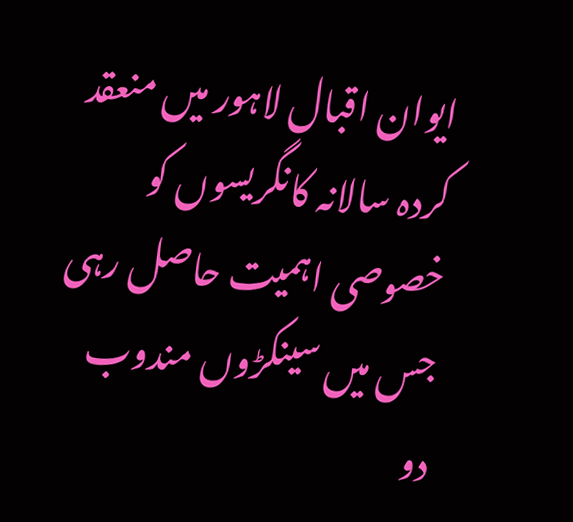ایوان اقبال لاہور میں منعقد کردہ سالانہ کانگریسوں کو خصوصی اہمیت حاصل رہی جس میں سینکڑوں مندوب دو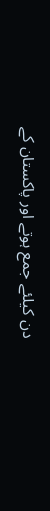دن کیلئے جمع ہوتے اور پاکستان کے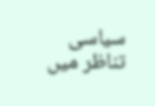سیاسی تناظر میں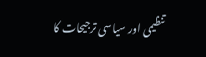تنظیمی اور سیاسی ترجیحات کا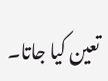تعین کیا جاتا۔